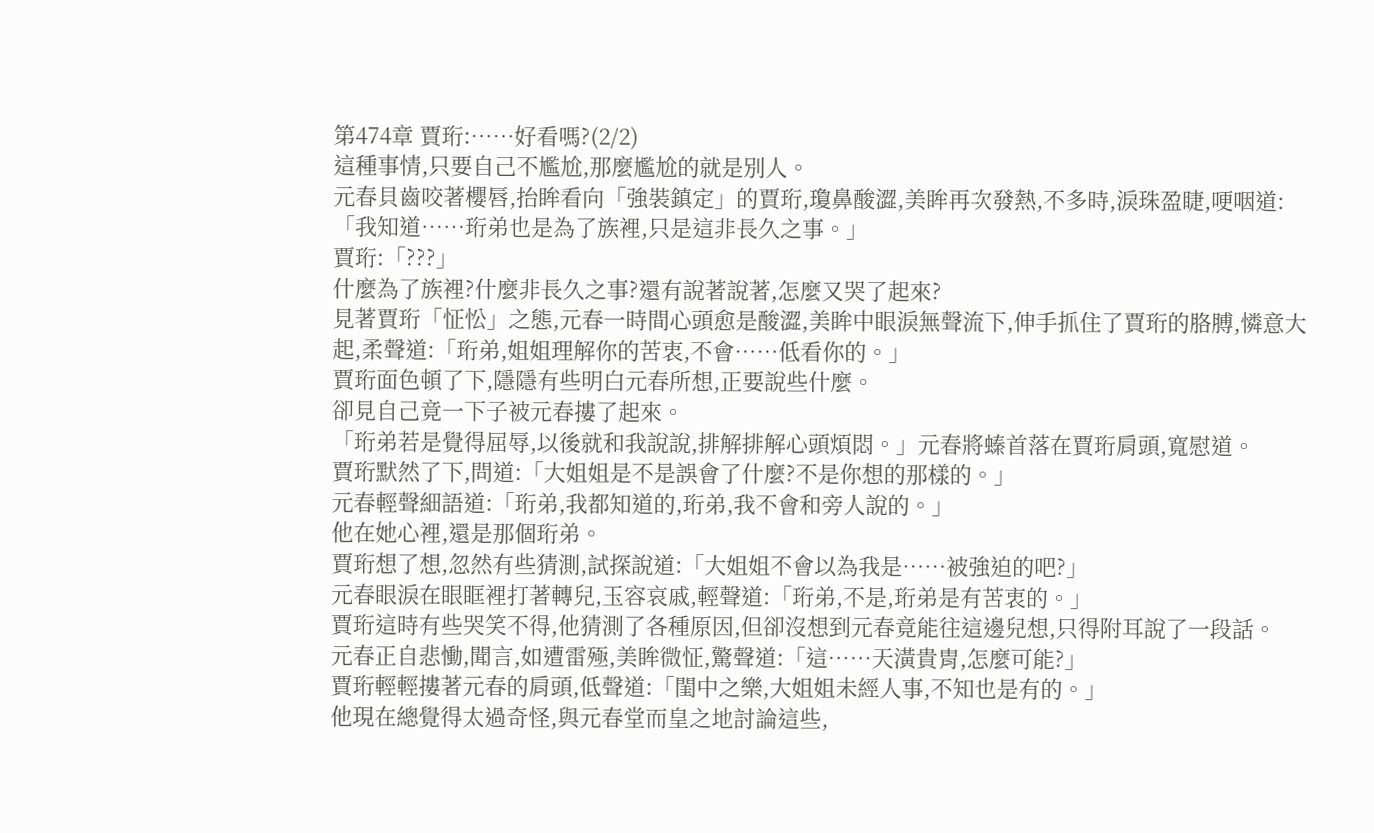第474章 賈珩:……好看嗎?(2/2)
這種事情,只要自己不尷尬,那麼尷尬的就是別人。
元春貝齒咬著櫻唇,抬眸看向「強裝鎮定」的賈珩,瓊鼻酸澀,美眸再次發熱,不多時,淚珠盈睫,哽咽道:「我知道……珩弟也是為了族裡,只是這非長久之事。」
賈珩:「???」
什麼為了族裡?什麼非長久之事?還有說著說著,怎麼又哭了起來?
見著賈珩「怔忪」之態,元春一時間心頭愈是酸澀,美眸中眼淚無聲流下,伸手抓住了賈珩的胳膊,憐意大起,柔聲道:「珩弟,姐姐理解你的苦衷,不會……低看你的。」
賈珩面色頓了下,隱隱有些明白元春所想,正要說些什麼。
卻見自己竟一下子被元春摟了起來。
「珩弟若是覺得屈辱,以後就和我說說,排解排解心頭煩悶。」元春將螓首落在賈珩肩頭,寬慰道。
賈珩默然了下,問道:「大姐姐是不是誤會了什麼?不是你想的那樣的。」
元春輕聲細語道:「珩弟,我都知道的,珩弟,我不會和旁人說的。」
他在她心裡,還是那個珩弟。
賈珩想了想,忽然有些猜測,試探說道:「大姐姐不會以為我是……被強迫的吧?」
元春眼淚在眼眶裡打著轉兒,玉容哀戚,輕聲道:「珩弟,不是,珩弟是有苦衷的。」
賈珩這時有些哭笑不得,他猜測了各種原因,但卻沒想到元春竟能往這邊兒想,只得附耳說了一段話。
元春正自悲慟,聞言,如遭雷殛,美眸微怔,驚聲道:「這……天潢貴胄,怎麼可能?」
賈珩輕輕摟著元春的肩頭,低聲道:「閨中之樂,大姐姐未經人事,不知也是有的。」
他現在總覺得太過奇怪,與元春堂而皇之地討論這些,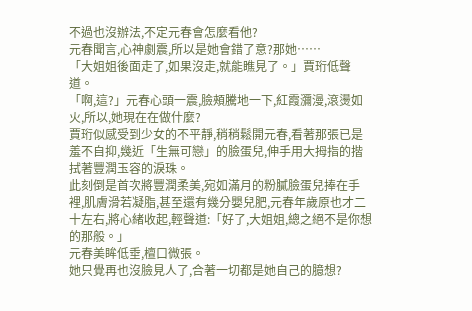不過也沒辦法,不定元春會怎麼看他?
元春聞言,心神劇震,所以是她會錯了意?那她……
「大姐姐後面走了,如果沒走,就能瞧見了。」賈珩低聲道。
「啊,這?」元春心頭一震,臉頰騰地一下,紅霞瀰漫,滾燙如火,所以,她現在在做什麼?
賈珩似感受到少女的不平靜,稍稍鬆開元春,看著那張已是羞不自抑,幾近「生無可戀」的臉蛋兒,伸手用大拇指的揩拭著豐潤玉容的淚珠。
此刻倒是首次將豐潤柔美,宛如滿月的粉膩臉蛋兒捧在手裡,肌膚滑若凝脂,甚至還有幾分嬰兒肥,元春年歲原也才二十左右,將心緒收起,輕聲道:「好了,大姐姐,總之絕不是你想的那般。」
元春美眸低垂,檀口微張。
她只覺再也沒臉見人了,合著一切都是她自己的臆想?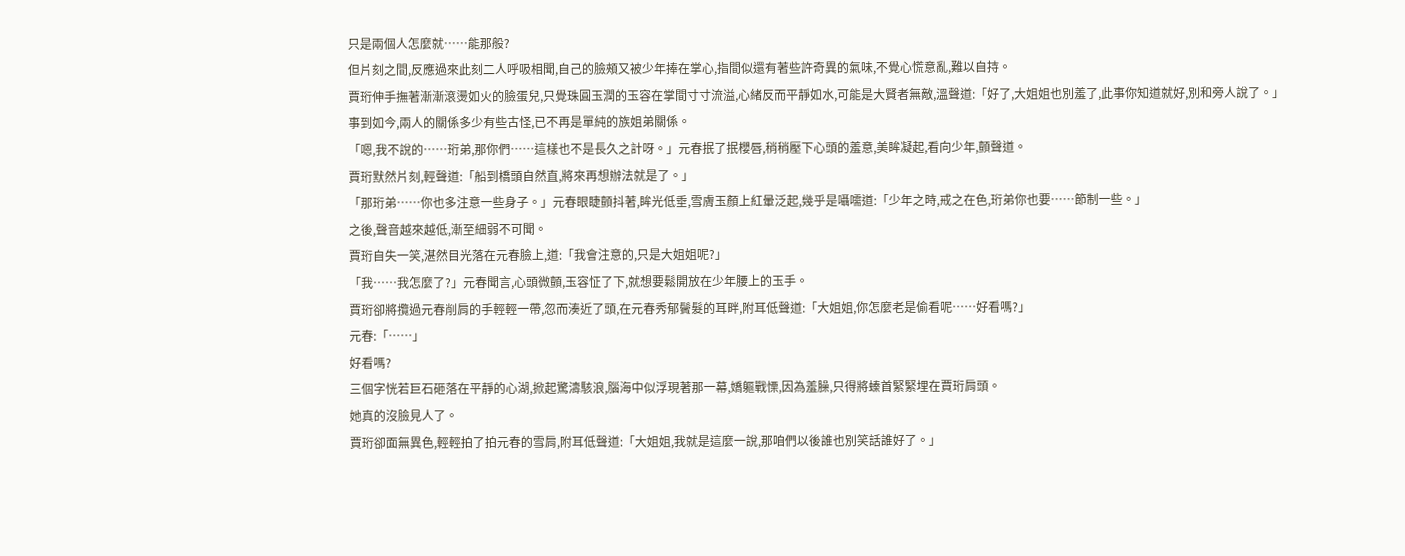只是兩個人怎麼就……能那般?
但片刻之間,反應過來此刻二人呼吸相聞,自己的臉頰又被少年捧在掌心,指間似還有著些許奇異的氣味,不覺心慌意亂,難以自持。
賈珩伸手撫著漸漸滾燙如火的臉蛋兒,只覺珠圓玉潤的玉容在掌間寸寸流溢,心緒反而平靜如水,可能是大賢者無敵,溫聲道:「好了,大姐姐也別羞了,此事你知道就好,別和旁人說了。」
事到如今,兩人的關係多少有些古怪,已不再是單純的族姐弟關係。
「嗯,我不說的……珩弟,那你們……這樣也不是長久之計呀。」元春抿了抿櫻唇,稍稍壓下心頭的羞意,美眸凝起,看向少年,顫聲道。
賈珩默然片刻,輕聲道:「船到橋頭自然直,將來再想辦法就是了。」
「那珩弟……你也多注意一些身子。」元春眼睫顫抖著,眸光低垂,雪膚玉顏上紅暈泛起,幾乎是囁嚅道:「少年之時,戒之在色,珩弟你也要……節制一些。」
之後,聲音越來越低,漸至細弱不可聞。
賈珩自失一笑,湛然目光落在元春臉上,道:「我會注意的,只是大姐姐呢?」
「我……我怎麼了?」元春聞言,心頭微顫,玉容怔了下,就想要鬆開放在少年腰上的玉手。
賈珩卻將攬過元春削肩的手輕輕一帶,忽而湊近了頭,在元春秀郁鬢髮的耳畔,附耳低聲道:「大姐姐,你怎麼老是偷看呢……好看嗎?」
元春:「……」
好看嗎?
三個字恍若巨石砸落在平靜的心湖,掀起驚濤駭浪,腦海中似浮現著那一幕,嬌軀戰慄,因為羞臊,只得將螓首緊緊埋在賈珩肩頭。
她真的沒臉見人了。
賈珩卻面無異色,輕輕拍了拍元春的雪肩,附耳低聲道:「大姐姐,我就是這麼一說,那咱們以後誰也別笑話誰好了。」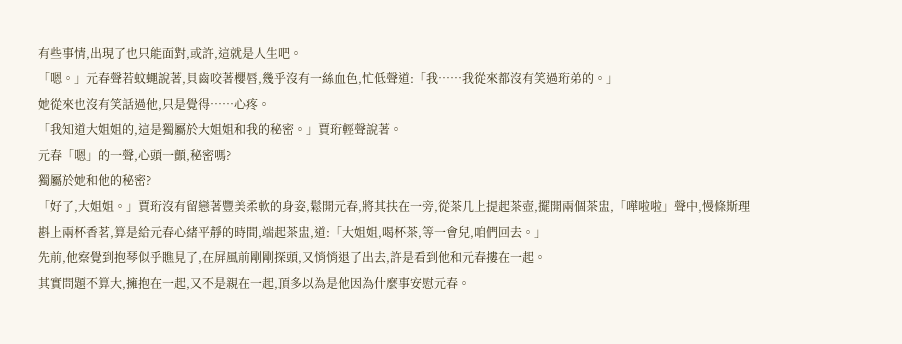有些事情,出現了也只能面對,或許,這就是人生吧。
「嗯。」元春聲若蚊蠅說著,貝齒咬著櫻唇,幾乎沒有一絲血色,忙低聲道:「我……我從來都沒有笑過珩弟的。」
她從來也沒有笑話過他,只是覺得……心疼。
「我知道大姐姐的,這是獨屬於大姐姐和我的秘密。」賈珩輕聲說著。
元春「嗯」的一聲,心頭一顫,秘密嗎?
獨屬於她和他的秘密?
「好了,大姐姐。」賈珩沒有留戀著豐美柔軟的身姿,鬆開元春,將其扶在一旁,從茶几上提起茶壺,擺開兩個茶盅,「嘩啦啦」聲中,慢條斯理斟上兩杯香茗,算是給元春心緒平靜的時間,端起茶盅,道:「大姐姐,喝杯茶,等一會兒,咱們回去。」
先前,他察覺到抱琴似乎瞧見了,在屏風前剛剛探頭,又悄悄退了出去,許是看到他和元春摟在一起。
其實問題不算大,擁抱在一起,又不是親在一起,頂多以為是他因為什麼事安慰元春。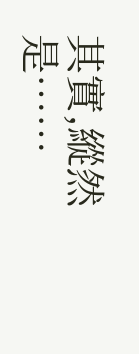其實,縱然是……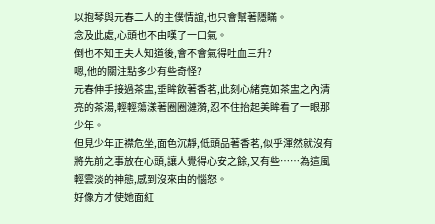以抱琴與元春二人的主僕情誼,也只會幫著隱瞞。
念及此處,心頭也不由嘆了一口氣。
倒也不知王夫人知道後,會不會氣得吐血三升?
嗯,他的關注點多少有些奇怪?
元春伸手接過茶盅,垂眸飲著香茗,此刻心緒竟如茶盅之內清亮的茶湯,輕輕蕩漾著圈圈漣漪,忍不住抬起美眸看了一眼那少年。
但見少年正襟危坐,面色沉靜,低頭品著香茗,似乎渾然就沒有將先前之事放在心頭,讓人覺得心安之餘,又有些……為這風輕雲淡的神態,感到沒來由的惱怒。
好像方才使她面紅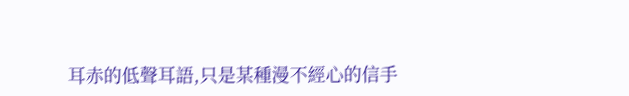耳赤的低聲耳語,只是某種漫不經心的信手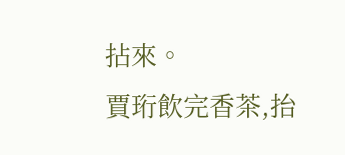拈來。
賈珩飲完香茶,抬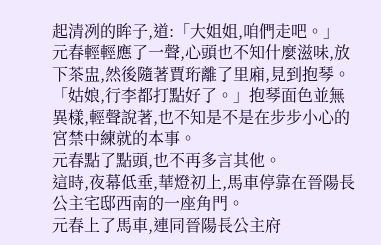起清冽的眸子,道:「大姐姐,咱們走吧。」
元春輕輕應了一聲,心頭也不知什麼滋味,放下茶盅,然後隨著賈珩離了里廂,見到抱琴。
「姑娘,行李都打點好了。」抱琴面色並無異樣,輕聲說著,也不知是不是在步步小心的宮禁中練就的本事。
元春點了點頭,也不再多言其他。
這時,夜幕低垂,華燈初上,馬車停靠在晉陽長公主宅邸西南的一座角門。
元春上了馬車,連同晉陽長公主府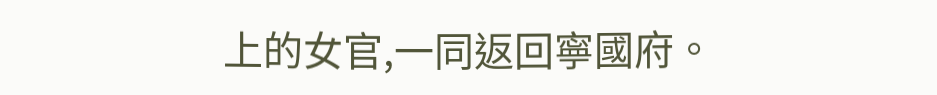上的女官,一同返回寧國府。